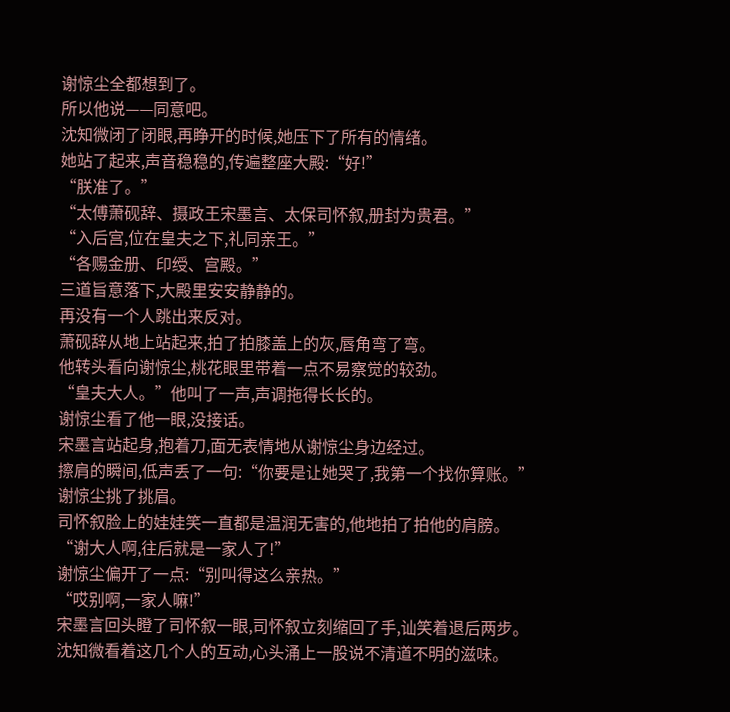谢惊尘全都想到了。
所以他说——同意吧。
沈知微闭了闭眼,再睁开的时候,她压下了所有的情绪。
她站了起来,声音稳稳的,传遍整座大殿:“好!”
“朕准了。”
“太傅萧砚辞、摄政王宋墨言、太保司怀叙,册封为贵君。”
“入后宫,位在皇夫之下,礼同亲王。”
“各赐金册、印绶、宫殿。”
三道旨意落下,大殿里安安静静的。
再没有一个人跳出来反对。
萧砚辞从地上站起来,拍了拍膝盖上的灰,唇角弯了弯。
他转头看向谢惊尘,桃花眼里带着一点不易察觉的较劲。
“皇夫大人。”他叫了一声,声调拖得长长的。
谢惊尘看了他一眼,没接话。
宋墨言站起身,抱着刀,面无表情地从谢惊尘身边经过。
擦肩的瞬间,低声丢了一句:“你要是让她哭了,我第一个找你算账。”
谢惊尘挑了挑眉。
司怀叙脸上的娃娃笑一直都是温润无害的,他地拍了拍他的肩膀。
“谢大人啊,往后就是一家人了!”
谢惊尘偏开了一点:“别叫得这么亲热。”
“哎别啊,一家人嘛!”
宋墨言回头瞪了司怀叙一眼,司怀叙立刻缩回了手,讪笑着退后两步。
沈知微看着这几个人的互动,心头涌上一股说不清道不明的滋味。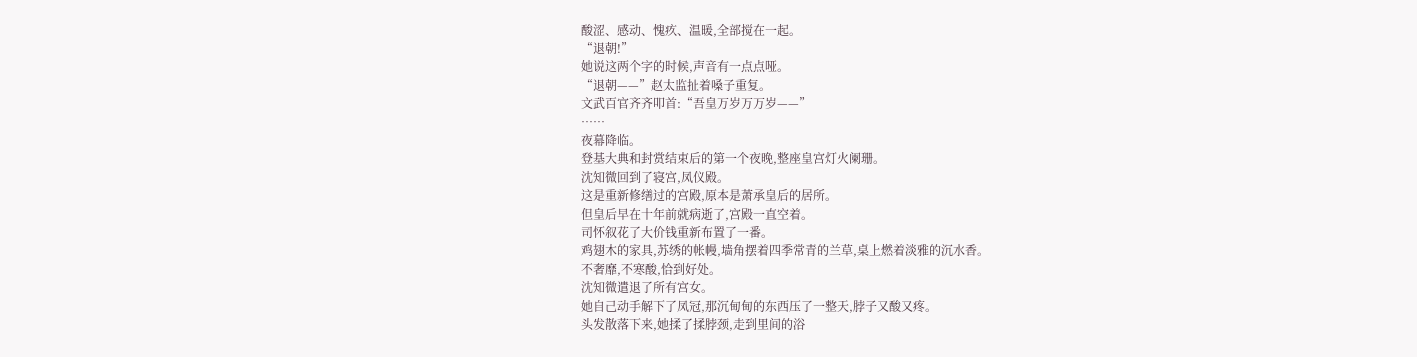酸涩、感动、愧疚、温暖,全部搅在一起。
“退朝!”
她说这两个字的时候,声音有一点点哑。
“退朝——”赵太监扯着嗓子重复。
文武百官齐齐叩首:“吾皇万岁万万岁——”
……
夜幕降临。
登基大典和封赏结束后的第一个夜晚,整座皇宫灯火阑珊。
沈知微回到了寝宫,凤仪殿。
这是重新修缮过的宫殿,原本是萧承皇后的居所。
但皇后早在十年前就病逝了,宫殿一直空着。
司怀叙花了大价钱重新布置了一番。
鸡翅木的家具,苏绣的帐幔,墙角摆着四季常青的兰草,桌上燃着淡雅的沉水香。
不奢靡,不寒酸,恰到好处。
沈知微遣退了所有宫女。
她自己动手解下了凤冠,那沉甸甸的东西压了一整天,脖子又酸又疼。
头发散落下来,她揉了揉脖颈,走到里间的浴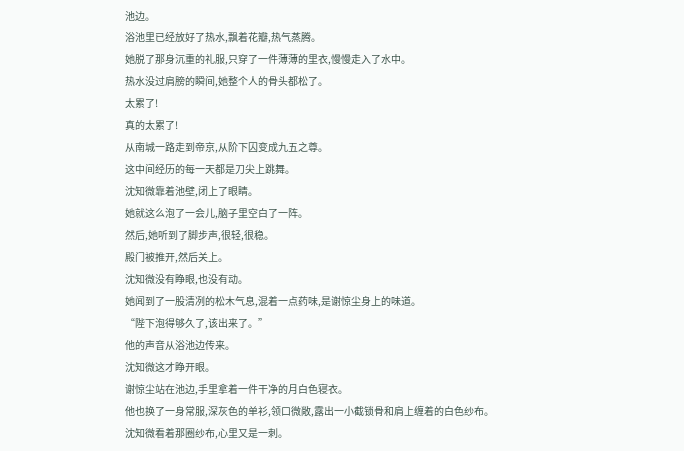池边。
浴池里已经放好了热水,飘着花瓣,热气蒸腾。
她脱了那身沉重的礼服,只穿了一件薄薄的里衣,慢慢走入了水中。
热水没过肩膀的瞬间,她整个人的骨头都松了。
太累了!
真的太累了!
从南城一路走到帝京,从阶下囚变成九五之尊。
这中间经历的每一天都是刀尖上跳舞。
沈知微靠着池壁,闭上了眼睛。
她就这么泡了一会儿,脑子里空白了一阵。
然后,她听到了脚步声,很轻,很稳。
殿门被推开,然后关上。
沈知微没有睁眼,也没有动。
她闻到了一股清冽的松木气息,混着一点药味,是谢惊尘身上的味道。
“陛下泡得够久了,该出来了。”
他的声音从浴池边传来。
沈知微这才睁开眼。
谢惊尘站在池边,手里拿着一件干净的月白色寝衣。
他也换了一身常服,深灰色的单衫,领口微敞,露出一小截锁骨和肩上缠着的白色纱布。
沈知微看着那圈纱布,心里又是一刺。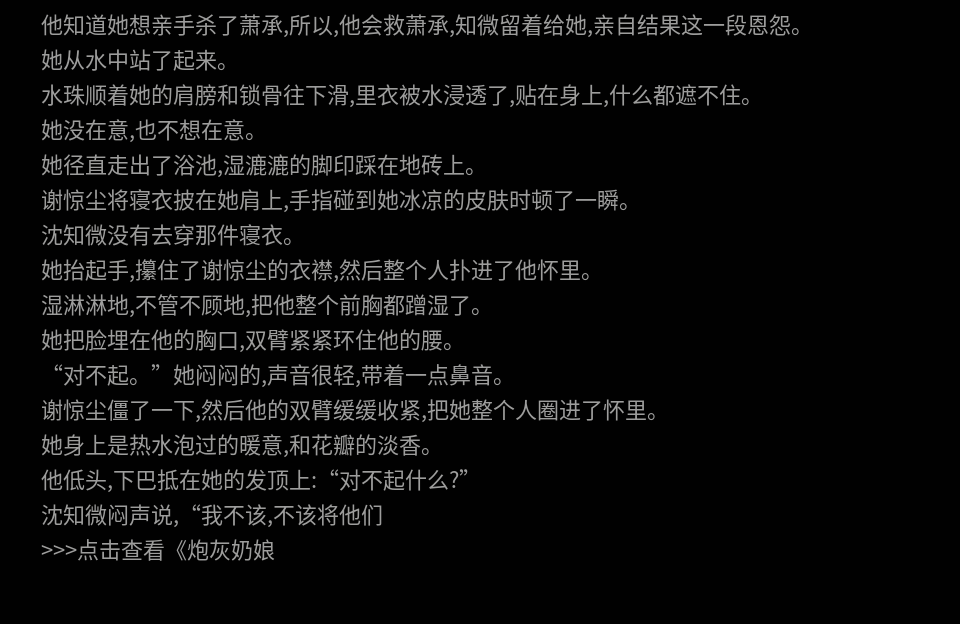他知道她想亲手杀了萧承,所以,他会救萧承,知微留着给她,亲自结果这一段恩怨。
她从水中站了起来。
水珠顺着她的肩膀和锁骨往下滑,里衣被水浸透了,贴在身上,什么都遮不住。
她没在意,也不想在意。
她径直走出了浴池,湿漉漉的脚印踩在地砖上。
谢惊尘将寝衣披在她肩上,手指碰到她冰凉的皮肤时顿了一瞬。
沈知微没有去穿那件寝衣。
她抬起手,攥住了谢惊尘的衣襟,然后整个人扑进了他怀里。
湿淋淋地,不管不顾地,把他整个前胸都蹭湿了。
她把脸埋在他的胸口,双臂紧紧环住他的腰。
“对不起。”她闷闷的,声音很轻,带着一点鼻音。
谢惊尘僵了一下,然后他的双臂缓缓收紧,把她整个人圈进了怀里。
她身上是热水泡过的暖意,和花瓣的淡香。
他低头,下巴抵在她的发顶上:“对不起什么?”
沈知微闷声说,“我不该,不该将他们
>>>点击查看《炮灰奶娘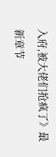入府,被大佬们抢疯了》最新章节